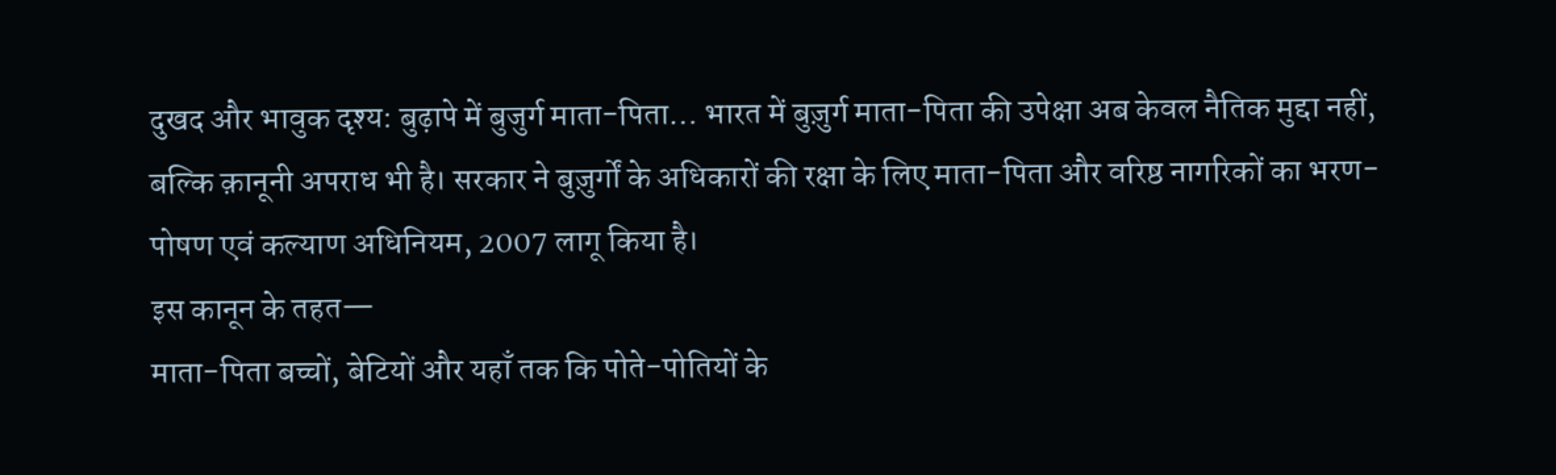दुखद और भावुक दृश्य: बुढ़ापे में बुजुर्ग माता-पिता… भारत में बुज़ुर्ग माता-पिता की उपेक्षा अब केवल नैतिक मुद्दा नहीं, बल्कि क़ानूनी अपराध भी है। सरकार ने बुज़ुर्गों के अधिकारों की रक्षा के लिए माता-पिता और वरिष्ठ नागरिकों का भरण-पोषण एवं कल्याण अधिनियम, 2007 लागू किया है।
इस कानून के तहत—
माता-पिता बच्चों, बेटियों और यहाँ तक कि पोते-पोतियों के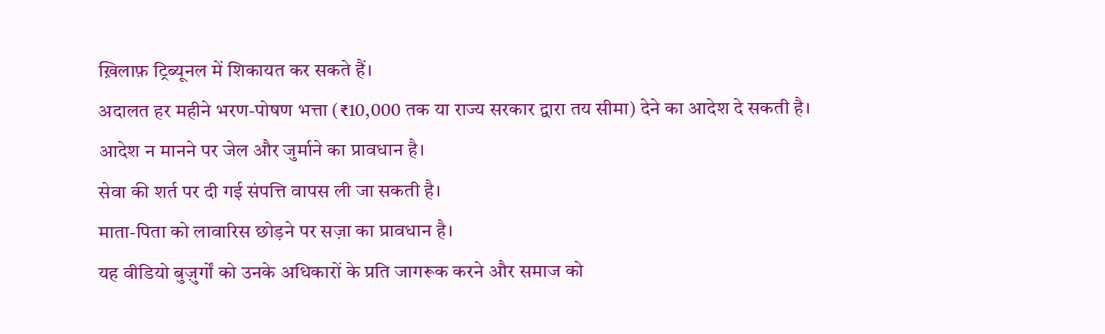ख़िलाफ़ ट्रिब्यूनल में शिकायत कर सकते हैं।
अदालत हर महीने भरण-पोषण भत्ता (₹10,000 तक या राज्य सरकार द्वारा तय सीमा) देने का आदेश दे सकती है।
आदेश न मानने पर जेल और जुर्माने का प्रावधान है।
सेवा की शर्त पर दी गई संपत्ति वापस ली जा सकती है।
माता-पिता को लावारिस छोड़ने पर सज़ा का प्रावधान है।
यह वीडियो बुज़ुर्गों को उनके अधिकारों के प्रति जागरूक करने और समाज को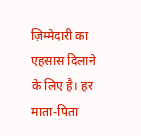ज़िम्मेदारी का एहसास दिलाने के लिए है। हर माता-पिता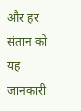और हर संतान को यह जानकारी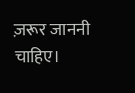ज़रूर जाननी चाहिए।